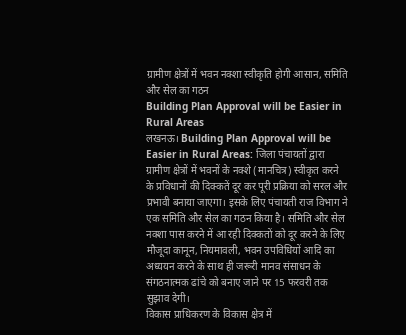ग्रामीण क्षेत्रों में भवन नक्शा स्वीकृति होगी आसान, समिति और सेल का गठन
Building Plan Approval will be Easier in Rural Areas
लखनऊ। Building Plan Approval will be Easier in Rural Areas: जिला पंचायतों द्वारा ग्रामीण क्षेत्रों में भवनों के नक्शे (मानचित्र) स्वीकृत करने के प्रविधानों की दिक्कतें दूर कर पूरी प्रक्रिया को सरल और प्रभावी बनाया जाएगा। इसके लिए पंचायती राज विभाग ने एक समिति और सेल का गठन किया है। समिति और सेल नक्शा पास करने में आ रही दिक्कतों को दूर करने के लिए मौजूदा कानून, नियमावली, भवन उपविधियों आदि का अध्ययन करने के साथ ही जरूरी मानव संसाधन के संगठनात्मक ढांचे को बनाए जाने पर 15 फरवरी तक सुझाव देगी।
विकास प्राधिकरण के विकास क्षेत्र में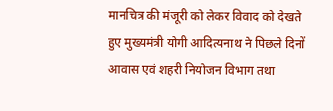मानचित्र की मंजूरी को लेकर विवाद को देखते हुए मुख्यमंत्री योगी आदित्यनाथ ने पिछले दिनों आवास एवं शहरी नियोजन विभाग तथा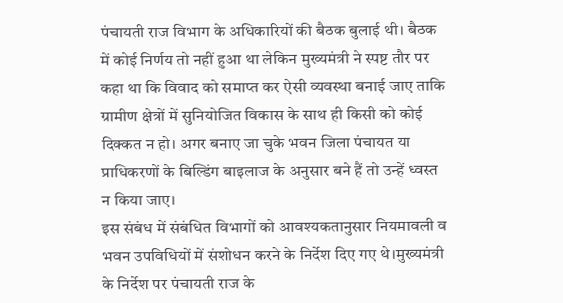पंचायती राज विभाग के अधिकारियों की बैठक बुलाई थी। बैठक में कोई निर्णय तो नहीं हुआ था लेकिन मुख्यमंत्री ने स्पष्ट तौर पर कहा था कि विवाद को समाप्त कर ऐसी व्यवस्था बनाई जाए ताकि ग्रामीण क्षेत्रों में सुनियोजित विकास के साथ ही किसी को कोई दिक्कत न हो। अगर बनाए जा चुके भवन जिला पंचायत या प्राधिकरणों के बिल्डिंग बाइलाज के अनुसार बने हैं तो उन्हें ध्वस्त न किया जाए।
इस संबंध में संबंधित विभागों को आवश्यकतानुसार नियमावली व भवन उपविधियों में संशोधन करने के निर्देश दिए गए थे।मुख्यमंत्री के निर्देश पर पंचायती राज के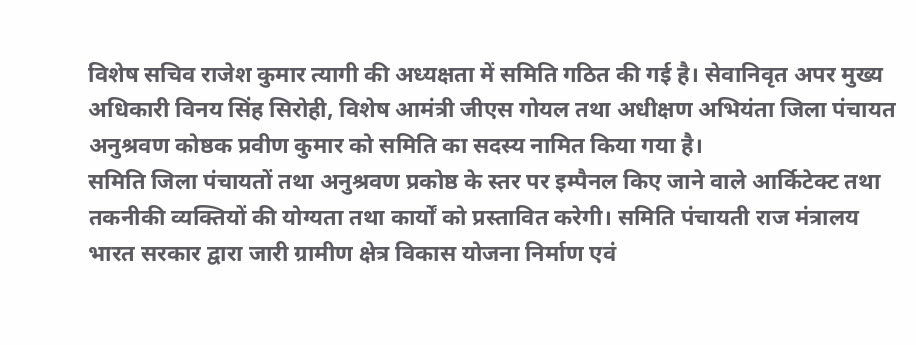विशेष सचिव राजेश कुमार त्यागी की अध्यक्षता में समिति गठित की गई है। सेवानिवृत अपर मुख्य अधिकारी विनय सिंह सिरोही, विशेष आमंत्री जीएस गोयल तथा अधीक्षण अभियंता जिला पंचायत अनुश्रवण कोष्ठक प्रवीण कुमार को समिति का सदस्य नामित किया गया है।
समिति जिला पंचायतों तथा अनुश्रवण प्रकोष्ठ के स्तर पर इम्पैनल किए जाने वाले आर्किटेक्ट तथा तकनीकी व्यक्तियों की योग्यता तथा कार्यों को प्रस्तावित करेगी। समिति पंचायती राज मंत्रालय भारत सरकार द्वारा जारी ग्रामीण क्षेत्र विकास योजना निर्माण एवं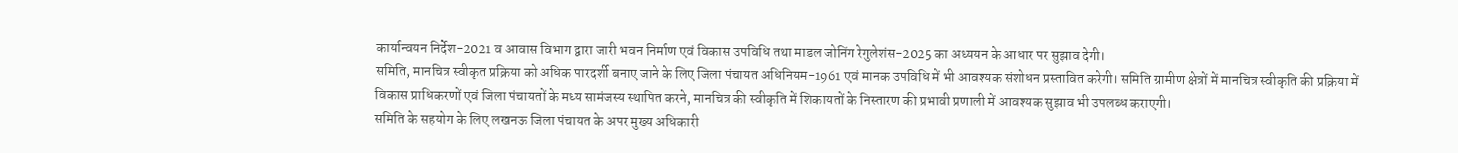कार्यान्वयन निर्देश-2021 व आवास विभाग द्वारा जारी भवन निर्माण एवं विकास उपविधि तथा माडल जोनिंग रेगुलेशंस-2025 का अध्ययन के आधार पर सुझाव देगी।
समिति, मानचित्र स्वीकृत प्रक्रिया को अधिक पारदर्शी बनाए जाने के लिए जिला पंचायत अधिनियम-1961 एवं मानक उपविधि में भी आवश्यक संशोधन प्रस्तावित करेगी। समिति ग्रामीण क्षेत्रों में मानचित्र स्वीकृति की प्रक्रिया में विकास प्राधिकरणों एवं जिला पंचायतों के मध्य सामंजस्य स्थापित करने, मानचित्र की स्वीकृति में शिकायतों के निस्तारण की प्रभावी प्रणाली में आवश्यक सुझाव भी उपलब्ध कराएगी।
समिति के सहयोग के लिए लखनऊ जिला पंचायत के अपर मुख्य अधिकारी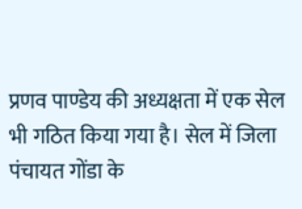प्रणव पाण्डेय की अध्यक्षता में एक सेल भी गठित किया गया है। सेल में जिला पंचायत गोंडा के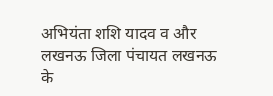अभियंता शशि यादव व और लखनऊ जिला पंचायत लखनऊ के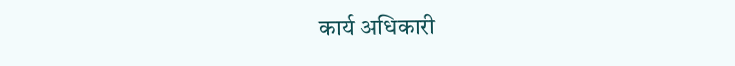कार्य अधिकारी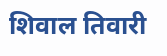शिवाल तिवारी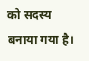को सदस्य बनाया गया है।